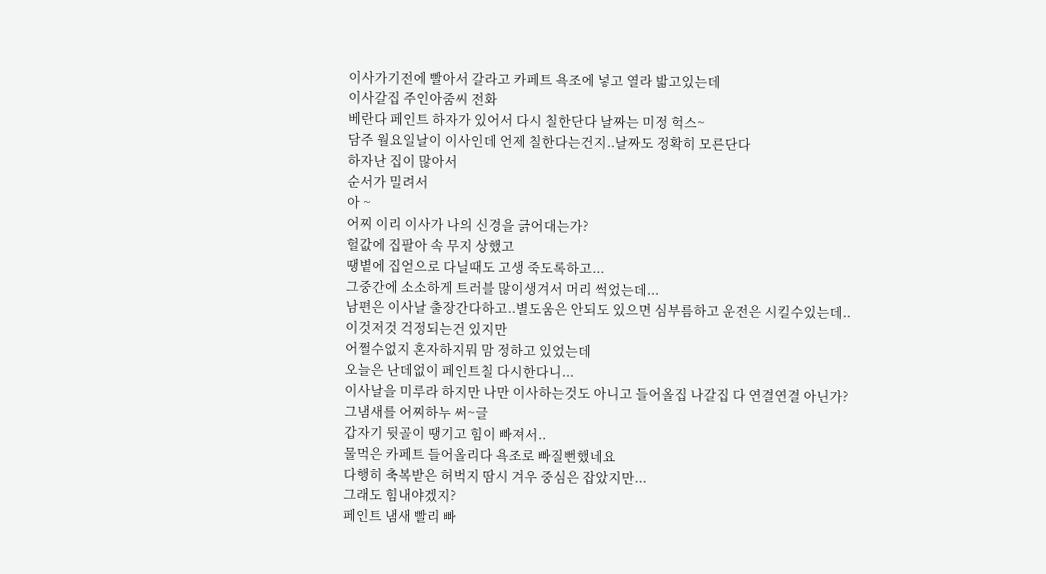이사가기전에 빨아서 갈라고 카페트 욕조에 넣고 열라 밟고있는데
이사갈집 주인아줌씨 전화
베란다 페인트 하자가 있어서 다시 칠한단다 날짜는 미정 헉스~
담주 월요일날이 이사인데 언제 칠한다는건지..날짜도 정확히 모른단다
하자난 집이 많아서
순서가 밀려서
아 ~
어찌 이리 이사가 나의 신경을 긁어대는가?
헐값에 집팔아 속 무지 상했고
땡볕에 집얻으로 다닐때도 고생 죽도록하고...
그중간에 소소하게 트러블 많이생겨서 머리 썩었는데...
남편은 이사날 출장간다하고..별도움은 안되도 있으면 심부름하고 운전은 시킬수있는데..
이것저것 걱정되는건 있지만
어쩔수없지 혼자하지뭐 맘 정하고 있었는데
오늘은 난데없이 페인트칠 다시한다니...
이사날을 미루라 하지만 나만 이사하는것도 아니고 들어올집 나갈집 다 연결연결 아닌가?
그냄새를 어찌하누 써~글
갑자기 뒷골이 땡기고 힘이 빠져서..
물먹은 카페트 들어올리다 욕조로 빠질뻔했네요
다행히 축복받은 허벅지 땀시 겨우 중심은 잡았지만...
그래도 힘내야겠지?
페인트 냄새 빨리 빠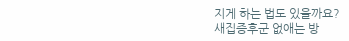지게 하는 법도 있을까요?
새집증후군 없애는 방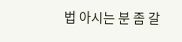법 아시는 분 좀 갈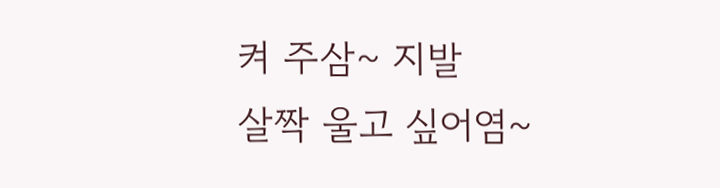켜 주삼~ 지발
살짝 울고 싶어염~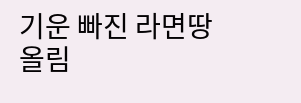기운 빠진 라면땅 올림